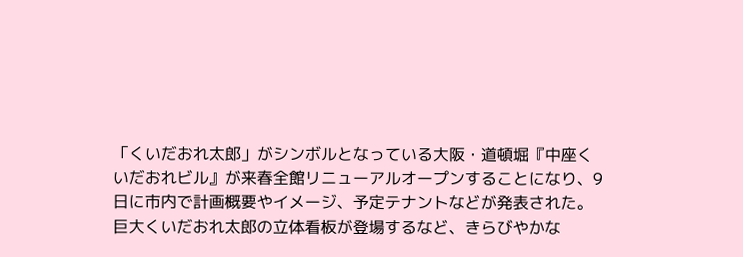「くいだおれ太郎」がシンボルとなっている大阪・道頓堀『中座くいだおれビル』が来春全館リニューアルオープンすることになり、9日に市内で計画概要やイメージ、予定テナントなどが発表された。巨大くいだおれ太郎の立体看板が登場するなど、きらびやかな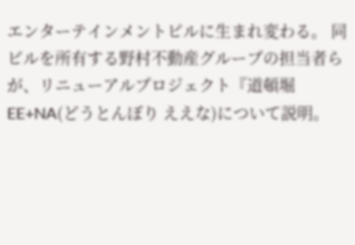エンターテインメントビルに生まれ変わる。 同ビルを所有する野村不動産グループの担当者らが、リニューアルプロジェクト『道頓堀 EE+NA(どうとんぼり ええな)について説明。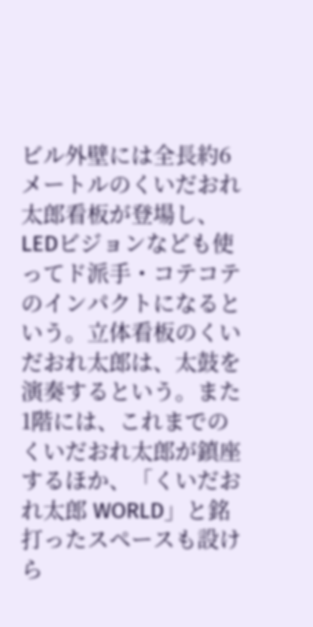ビル外壁には全長約6メートルのくいだおれ太郎看板が登場し、LEDビジョンなども使ってド派手・コテコテのインパクトになるという。立体看板のくいだおれ太郎は、太鼓を演奏するという。また1階には、これまでのくいだおれ太郎が鎮座するほか、「くいだおれ太郎 WORLD」と銘打ったスペースも設けら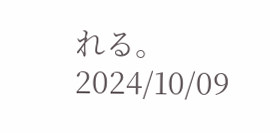れる。
2024/10/09